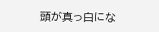頭が真っ白にな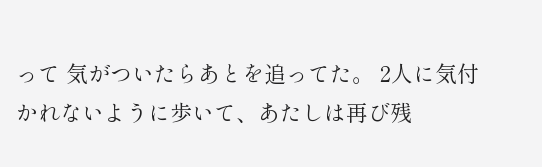って 気がついたらあとを追ってた。 2人に気付かれないように歩いて、あたしは再び残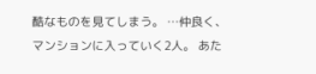酷なものを見てしまう。 …仲良く、マンションに入っていく2人。 あた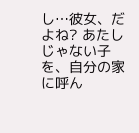し…彼女、だよね? あたしじゃない子を、自分の家に呼ん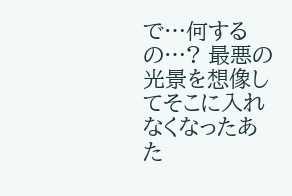で…何するの…? 最悪の光景を想像してそこに入れなくなったあた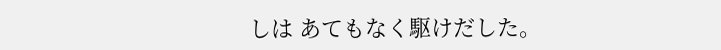しは あてもなく駆けだした。